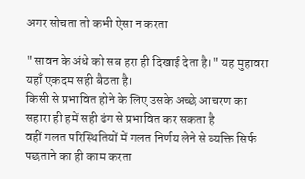अगर सोचता तो कभी ऐसा न करता

"सावन के अंधे को सब हरा ही दिखाई देता है।" यह मुहावरा यहाँ एकदम सही बैठता है।
किसी से प्रभावित होने के लिए उसके अच्छे आचरण का सहारा ही हमें सही ढंग से प्रभावित कर सकता है
वहीं गलत परिस्थितियों में गलत निर्णय लेने से व्यक्ति सिर्फ पछताने का ही काम करता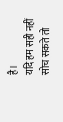है।
यदि हम सही नहीं सोच सकते तो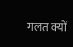गलत क्यों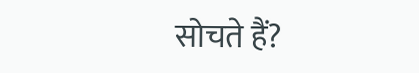सोचते हैं?